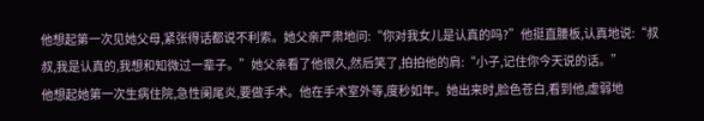他想起第一次见她父母,紧张得话都说不利索。她父亲严肃地问:“你对我女儿是认真的吗?”他挺直腰板,认真地说:“叔叔,我是认真的,我想和知微过一辈子。”她父亲看了他很久,然后笑了,拍拍他的肩:“小子,记住你今天说的话。”
他想起她第一次生病住院,急性阑尾炎,要做手术。他在手术室外等,度秒如年。她出来时,脸色苍白,看到他,虚弱地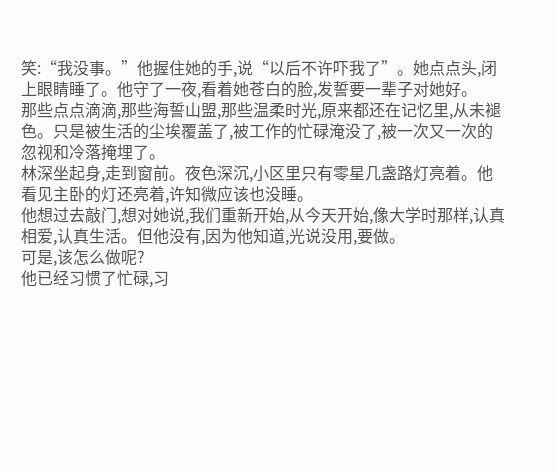笑:“我没事。”他握住她的手,说“以后不许吓我了”。她点点头,闭上眼睛睡了。他守了一夜,看着她苍白的脸,发誓要一辈子对她好。
那些点点滴滴,那些海誓山盟,那些温柔时光,原来都还在记忆里,从未褪色。只是被生活的尘埃覆盖了,被工作的忙碌淹没了,被一次又一次的忽视和冷落掩埋了。
林深坐起身,走到窗前。夜色深沉,小区里只有零星几盏路灯亮着。他看见主卧的灯还亮着,许知微应该也没睡。
他想过去敲门,想对她说,我们重新开始,从今天开始,像大学时那样,认真相爱,认真生活。但他没有,因为他知道,光说没用,要做。
可是,该怎么做呢?
他已经习惯了忙碌,习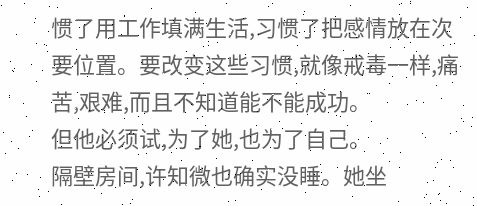惯了用工作填满生活,习惯了把感情放在次要位置。要改变这些习惯,就像戒毒一样,痛苦,艰难,而且不知道能不能成功。
但他必须试,为了她,也为了自己。
隔壁房间,许知微也确实没睡。她坐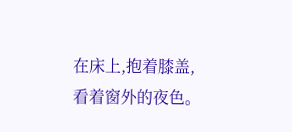在床上,抱着膝盖,看着窗外的夜色。